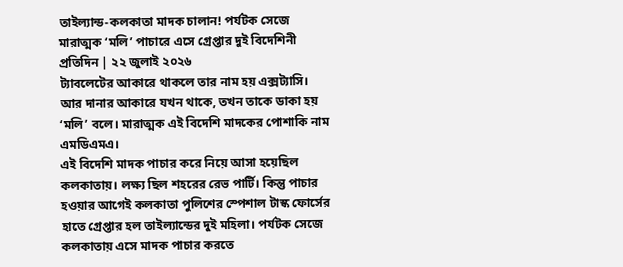তাইল্যান্ড-কলকাতা মাদক চালান! পর্যটক সেজে মারাত্মক ‘মলি’ পাচারে এসে গ্রেপ্তার দুই বিদেশিনী
প্রতিদিন | ২২ জুলাই ২০২৬
ট্যাবলেটের আকারে থাকলে তার নাম হয় এক্সট্যাসি। আর দানার আকারে যখন থাকে, তখন তাকে ডাকা হয় ‘মলি’ বলে। মারাত্মক এই বিদেশি মাদকের পোশাকি নাম এমডিএমএ।
এই বিদেশি মাদক পাচার করে নিয়ে আসা হয়েছিল কলকাতায়। লক্ষ্য ছিল শহরের রেভ পার্টি। কিন্তু পাচার হওয়ার আগেই কলকাতা পুলিশের স্পেশাল টাস্ক ফোর্সের হাতে গ্রেপ্তার হল তাইল্যান্ডের দুই মহিলা। পর্যটক সেজে কলকাতায় এসে মাদক পাচার করতে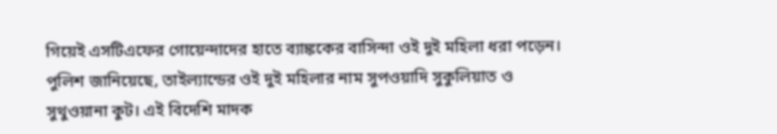গিয়েই এসটিএফের গোয়েন্দাদের হাতে ব্যাঙ্ককের বাসিন্দা ওই দুই মহিলা ধরা পড়েন।
পুলিশ জানিয়েছে, তাইল্যান্ডের ওই দুই মহিলার নাম সুপওয়াদি সুকুলিয়াত ও সুথুওয়ানা কুট। এই বিদেশি মাদক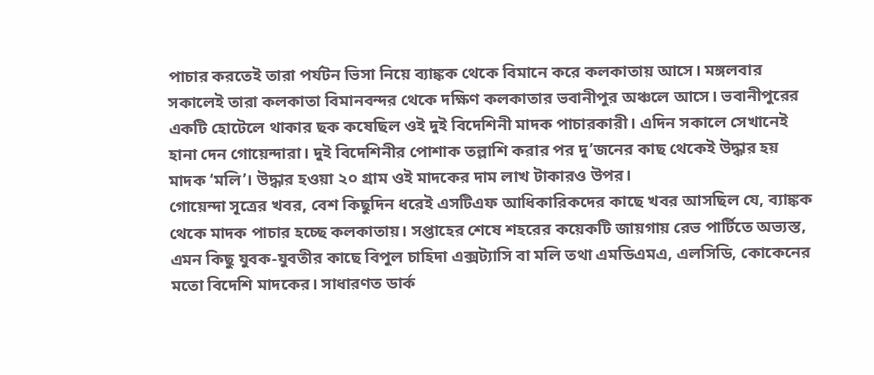পাচার করতেই তারা পর্যটন ভিসা নিয়ে ব্যাঙ্কক থেকে বিমানে করে কলকাতায় আসে। মঙ্গলবার সকালেই তারা কলকাতা বিমানবন্দর থেকে দক্ষিণ কলকাতার ভবানীপুর অঞ্চলে আসে। ভবানীপুরের একটি হোটেলে থাকার ছক কষেছিল ওই দুই বিদেশিনী মাদক পাচারকারী। এদিন সকালে সেখানেই হানা দেন গোয়েন্দারা। দুই বিদেশিনীর পোশাক তল্লাশি করার পর দু’জনের কাছ থেকেই উদ্ধার হয় মাদক ‘মলি’। উদ্ধার হওয়া ২০ গ্রাম ওই মাদকের দাম লাখ টাকারও উপর।
গোয়েন্দা সূত্রের খবর, বেশ কিছুদিন ধরেই এসটিএফ আধিকারিকদের কাছে খবর আসছিল যে, ব্যাঙ্কক থেকে মাদক পাচার হচ্ছে কলকাতায়। সপ্তাহের শেষে শহরের কয়েকটি জায়গায় রেভ পার্টিতে অভ্যস্ত, এমন কিছু যুবক-যুবতীর কাছে বিপুল চাহিদা এক্সট্যাসি বা মলি তথা এমডিএমএ, এলসিডি, কোকেনের মতো বিদেশি মাদকের। সাধারণত ডার্ক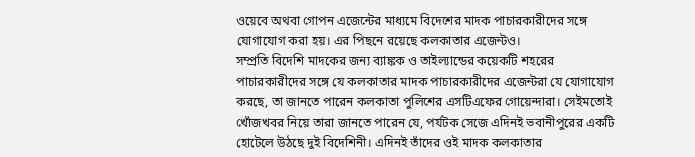ওয়েবে অথবা গোপন এজেন্টের মাধ্যমে বিদেশের মাদক পাচারকারীদের সঙ্গে যোগাযোগ করা হয়। এর পিছনে রয়েছে কলকাতার এজেন্টও।
সম্প্রতি বিদেশি মাদকের জন্য ব্যাঙ্কক ও তাইল্যান্ডের কয়েকটি শহরের পাচারকারীদের সঙ্গে যে কলকাতার মাদক পাচারকারীদের এজেন্টরা যে যোগাযোগ করছে, তা জানতে পারেন কলকাতা পুলিশের এসটিএফের গোয়েন্দারা। সেইমতোই খোঁজখবর নিয়ে তারা জানতে পারেন যে, পর্যটক সেজে এদিনই ভবানীপুরের একটি হোটেলে উঠছে দুই বিদেশিনী। এদিনই তাঁদের ওই মাদক কলকাতার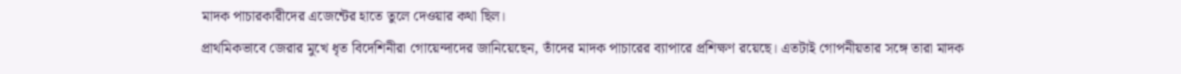মাদক পাচারকারীদের এজেন্টের হাতে তুলে দেওয়ার কথা ছিল।
প্রাথমিকভাবে জেরার মুখে ধৃত বিদেশিনীরা গোয়েন্দাদের জানিয়েছেন, তাঁদের মাদক পাচারের ব্যাপারে প্রশিক্ষণ রয়েছে। এতটাই গোপনীয়তার সঙ্গে তারা মাদক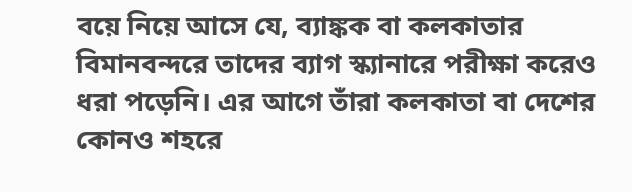বয়ে নিয়ে আসে যে, ব্যাঙ্কক বা কলকাতার বিমানবন্দরে তাদের ব্যাগ স্ক্যানারে পরীক্ষা করেও ধরা পড়েনি। এর আগে তাঁরা কলকাতা বা দেশের কোনও শহরে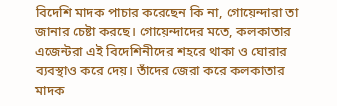বিদেশি মাদক পাচার করেছেন কি না, গোয়েন্দারা তা জানার চেষ্টা করছে। গোয়েন্দাদের মতে, কলকাতার এজেন্টরা এই বিদেশিনীদের শহরে থাকা ও ঘোরার ব্যবস্থাও করে দেয়। তাঁদের জেরা করে কলকাতার মাদক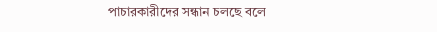পাচারকারীদের সন্ধান চলছে বলে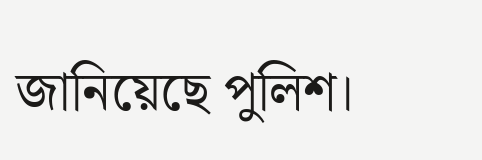জানিয়েছে পুলিশ।